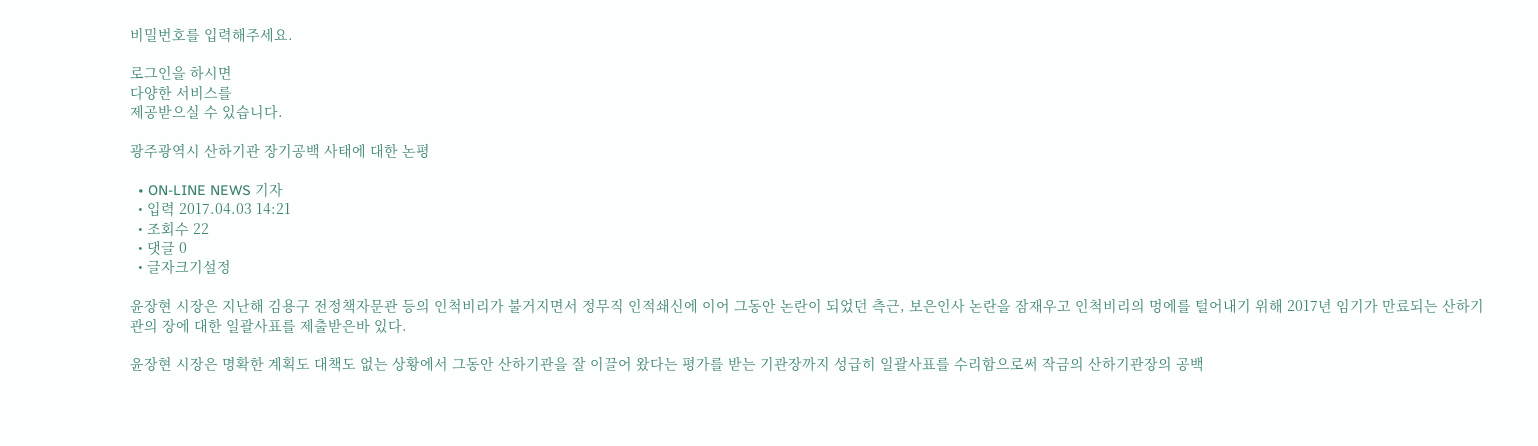비밀번호를 입력해주세요.

로그인을 하시면
다양한 서비스를
제공받으실 수 있습니다.

광주광역시 산하기관 장기공백 사태에 대한 논평

  • ON-LINE NEWS 기자
  • 입력 2017.04.03 14:21
  • 조회수 22
  • 댓글 0
  • 글자크기설정

윤장현 시장은 지난해 김용구 전정책자문관 등의 인척비리가 불거지면서 정무직 인적쇄신에 이어 그동안 논란이 되었던 측근, 보은인사 논란을 잠재우고 인척비리의 멍에를 털어내기 위해 2017년 임기가 만료되는 산하기관의 장에 대한 일괄사표를 제출받은바 있다.

윤장현 시장은 명확한 계획도 대책도 없는 상황에서 그동안 산하기관을 잘 이끌어 왔다는 평가를 받는 기관장까지 성급히 일괄사표를 수리함으로써 작금의 산하기관장의 공백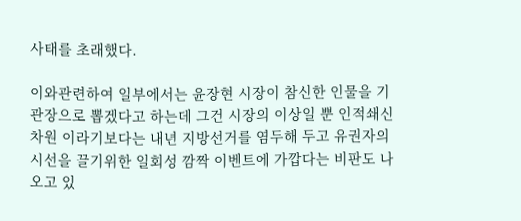사태를 초래했다.

이와관련하여 일부에서는 윤장현 시장이 참신한 인물을 기관장으로 뽑겠다고 하는데 그건 시장의 이상일 뿐 인적쇄신 차원 이라기보다는 내년 지방선거를 염두해 두고 유권자의 시선을 끌기위한 일회성 깜짝 이벤트에 가깝다는 비판도 나오고 있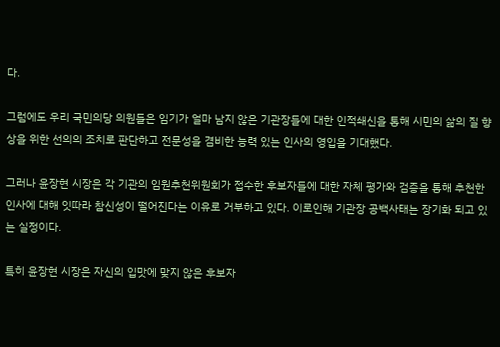다.

그럼에도 우리 국민의당 의원들은 임기가 얼마 남지 않은 기관장들에 대한 인적쇄신을 통해 시민의 삶의 질 향상을 위한 선의의 조치로 판단하고 전문성을 겸비한 능력 있는 인사의 영입을 기대했다.

그러나 윤장현 시장은 각 기관의 임원추천위원회가 접수한 후보자들에 대한 자체 평가와 검증을 통해 추천한 인사에 대해 잇따라 참신성이 떨어진다는 이유로 거부하고 있다. 이로인해 기관장 공백사태는 장기화 되고 있는 실정이다.

특히 윤장현 시장은 자신의 입맛에 맞지 않은 후보자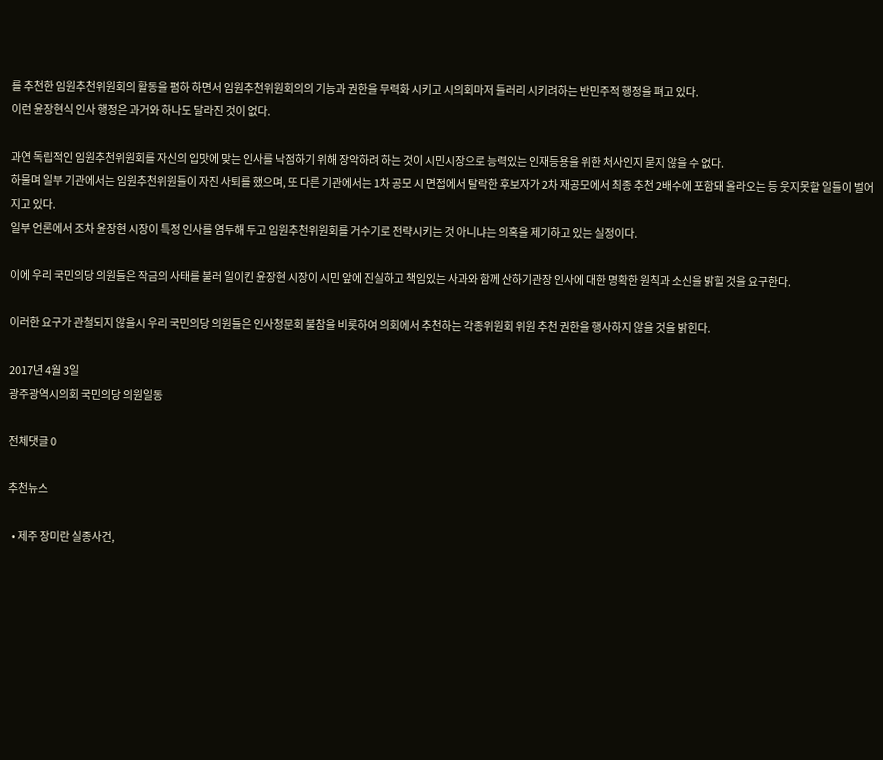를 추천한 임원추천위원회의 활동을 폄하 하면서 임원추천위원회의의 기능과 권한을 무력화 시키고 시의회마저 들러리 시키려하는 반민주적 행정을 펴고 있다.
이런 윤장현식 인사 행정은 과거와 하나도 달라진 것이 없다.

과연 독립적인 임원추천위원회를 자신의 입맛에 맞는 인사를 낙점하기 위해 장악하려 하는 것이 시민시장으로 능력있는 인재등용을 위한 처사인지 묻지 않을 수 없다.
하물며 일부 기관에서는 임원추천위원들이 자진 사퇴를 했으며, 또 다른 기관에서는 1차 공모 시 면접에서 탈락한 후보자가 2차 재공모에서 최종 추천 2배수에 포함돼 올라오는 등 웃지못할 일들이 벌어지고 있다.
일부 언론에서 조차 윤장현 시장이 특정 인사를 염두해 두고 임원추천위원회를 거수기로 전략시키는 것 아니냐는 의혹을 제기하고 있는 실정이다.

이에 우리 국민의당 의원들은 작금의 사태를 불러 일이킨 윤장현 시장이 시민 앞에 진실하고 책임있는 사과와 함께 산하기관장 인사에 대한 명확한 원칙과 소신을 밝힐 것을 요구한다.

이러한 요구가 관철되지 않을시 우리 국민의당 의원들은 인사청문회 불참을 비롯하여 의회에서 추천하는 각종위원회 위원 추천 권한을 행사하지 않을 것을 밝힌다.

2017년 4월 3일
광주광역시의회 국민의당 의원일동

전체댓글 0

추천뉴스

  • 제주 장미란 실종사건,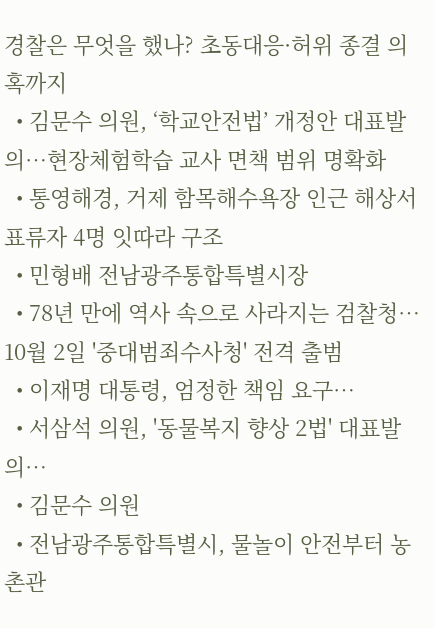경찰은 무엇을 했나? 초동대응·허위 종결 의혹까지
  • 김문수 의원, ‘학교안전법’ 개정안 대표발의…현장체험학습 교사 면책 범위 명확화
  • 통영해경, 거제 함목해수욕장 인근 해상서 표류자 4명 잇따라 구조
  • 민형배 전남광주통합특별시장
  • 78년 만에 역사 속으로 사라지는 검찰청… 10월 2일 '중대범죄수사청' 전격 출범
  • 이재명 대통령, 엄정한 책임 요구…
  • 서삼석 의원, '동물복지 향상 2법' 대표발의…
  • 김문수 의원
  • 전남광주통합특별시, 물놀이 안전부터 농촌관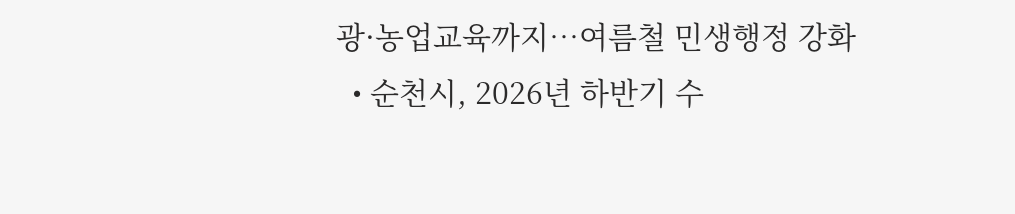광·농업교육까지…여름철 민생행정 강화
  • 순천시, 2026년 하반기 수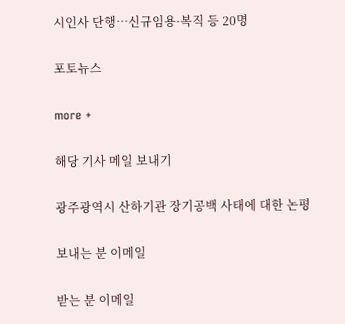시인사 단행…신규임용·복직 등 20명

포토뉴스

more +

해당 기사 메일 보내기

광주광역시 산하기관 장기공백 사태에 대한 논평

보내는 분 이메일

받는 분 이메일